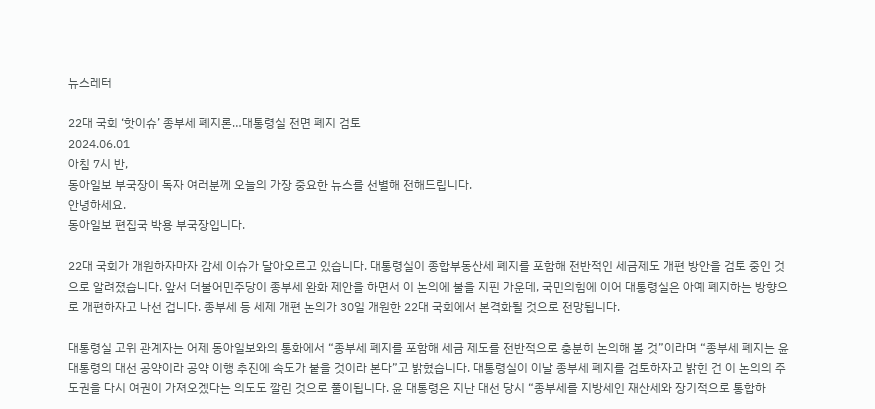뉴스레터

22대 국회 ‘핫이슈’ 종부세 폐지론…대통령실 전면 폐지 검토
2024.06.01
아침 7시 반,
동아일보 부국장이 독자 여러분께 오늘의 가장 중요한 뉴스를 선별해 전해드립니다.
안녕하세요.
동아일보 편집국 박용 부국장입니다.

22대 국회가 개원하자마자 감세 이슈가 달아오르고 있습니다. 대통령실이 종합부동산세 폐지를 포함해 전반적인 세금제도 개편 방안을 검토 중인 것으로 알려졌습니다. 앞서 더불어민주당이 종부세 완화 제안을 하면서 이 논의에 불을 지핀 가운데, 국민의힘에 이어 대통령실은 아예 폐지하는 방향으로 개편하자고 나선 겁니다. 종부세 등 세제 개편 논의가 30일 개원한 22대 국회에서 본격화될 것으로 전망됩니다.

대통령실 고위 관계자는 어제 동아일보와의 통화에서 “종부세 폐지를 포함해 세금 제도를 전반적으로 충분히 논의해 볼 것”이라며 “종부세 폐지는 윤 대통령의 대선 공약이라 공약 이행 추진에 속도가 붙을 것이라 본다”고 밝혔습니다. 대통령실이 이날 종부세 폐지를 검토하자고 밝힌 건 이 논의의 주도권을 다시 여권이 가져오겠다는 의도도 깔린 것으로 풀이됩니다. 윤 대통령은 지난 대선 당시 “종부세를 지방세인 재산세와 장기적으로 통합하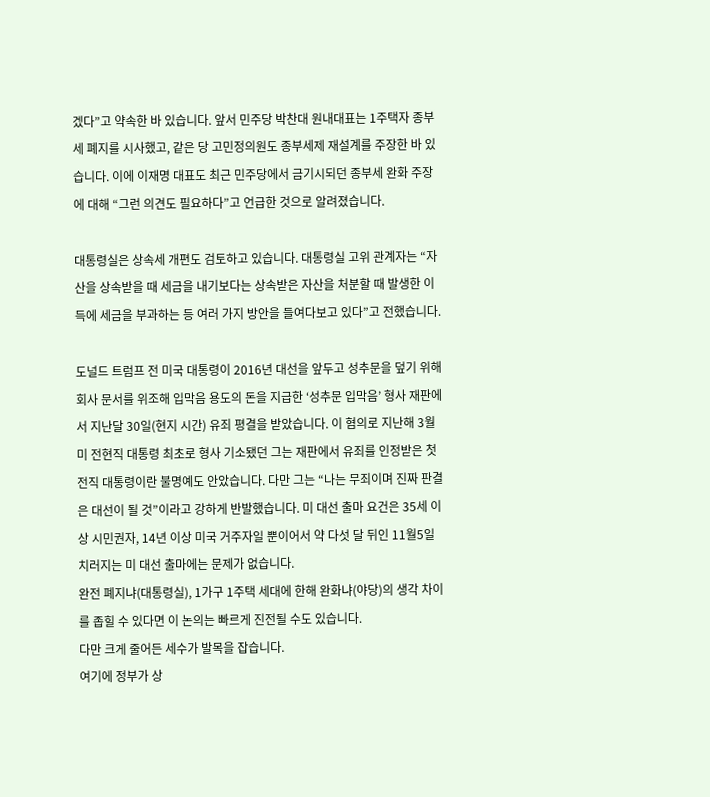겠다”고 약속한 바 있습니다. 앞서 민주당 박찬대 원내대표는 1주택자 종부세 폐지를 시사했고, 같은 당 고민정의원도 종부세제 재설계를 주장한 바 있습니다. 이에 이재명 대표도 최근 민주당에서 금기시되던 종부세 완화 주장에 대해 “그런 의견도 필요하다”고 언급한 것으로 알려졌습니다.

대통령실은 상속세 개편도 검토하고 있습니다. 대통령실 고위 관계자는 “자산을 상속받을 때 세금을 내기보다는 상속받은 자산을 처분할 때 발생한 이득에 세금을 부과하는 등 여러 가지 방안을 들여다보고 있다”고 전했습니다.

도널드 트럼프 전 미국 대통령이 2016년 대선을 앞두고 성추문을 덮기 위해 회사 문서를 위조해 입막음 용도의 돈을 지급한 ‘성추문 입막음’ 형사 재판에서 지난달 30일(현지 시간) 유죄 평결을 받았습니다. 이 혐의로 지난해 3월 미 전현직 대통령 최초로 형사 기소됐던 그는 재판에서 유죄를 인정받은 첫 전직 대통령이란 불명예도 안았습니다. 다만 그는 “나는 무죄이며 진짜 판결은 대선이 될 것”이라고 강하게 반발했습니다. 미 대선 출마 요건은 35세 이상 시민권자, 14년 이상 미국 거주자일 뿐이어서 약 다섯 달 뒤인 11월5일 치러지는 미 대선 출마에는 문제가 없습니다.
완전 폐지냐(대통령실), 1가구 1주택 세대에 한해 완화냐(야당)의 생각 차이를 좁힐 수 있다면 이 논의는 빠르게 진전될 수도 있습니다.
다만 크게 줄어든 세수가 발목을 잡습니다.
여기에 정부가 상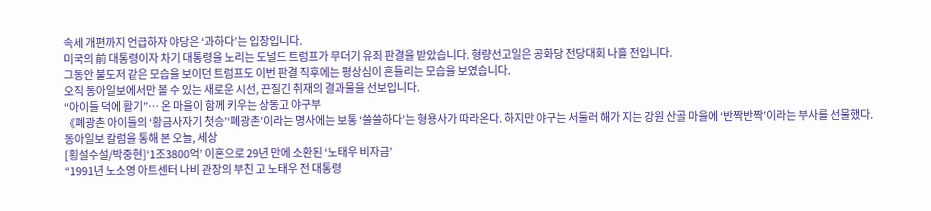속세 개편까지 언급하자 야당은 ‘과하다’는 입장입니다.
미국의 前 대통령이자 차기 대통령을 노리는 도널드 트럼프가 무더기 유죄 판결을 받았습니다. 형량선고일은 공화당 전당대회 나흘 전입니다.
그동안 불도저 같은 모습을 보이던 트럼프도 이번 판결 직후에는 평상심이 흔들리는 모습을 보였습니다.
오직 동아일보에서만 볼 수 있는 새로운 시선, 끈질긴 취재의 결과물을 선보입니다.
“아이들 덕에 활기”… 온 마을이 함께 키우는 상동고 야구부
《폐광촌 아이들의 ‘황금사자기 첫승’‘폐광촌’이라는 명사에는 보통 ‘쓸쓸하다’는 형용사가 따라온다. 하지만 야구는 서둘러 해가 지는 강원 산골 마을에 ‘반짝반짝’이라는 부사를 선물했다.
동아일보 칼럼을 통해 본 오늘, 세상
[횡설수설/박중현]‘1조3800억’ 이혼으로 29년 만에 소환된 ‘노태우 비자금’
“1991년 노소영 아트센터 나비 관장의 부친 고 노태우 전 대통령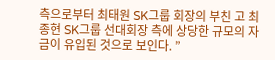측으로부터 최태원 SK그룹 회장의 부친 고 최종현 SK그룹 선대회장 측에 상당한 규모의 자금이 유입된 것으로 보인다. ”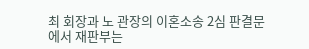최 회장과 노 관장의 이혼소송 2심 판결문에서 재판부는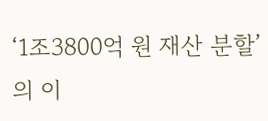‘1조3800억 원 재산 분할’의 이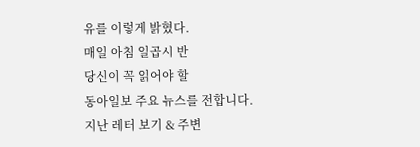유를 이렇게 밝혔다.
매일 아침 일곱시 반
당신이 꼭 읽어야 할
동아일보 주요 뉴스를 전합니다.
지난 레터 보기 & 주변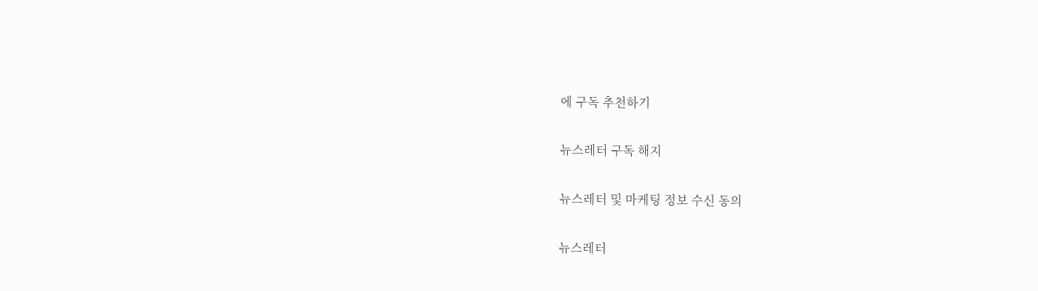에 구독 추천하기

뉴스레터 구독 해지

뉴스레터 및 마케팅 정보 수신 동의

뉴스레터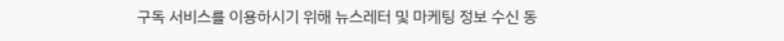구독 서비스를 이용하시기 위해 뉴스레터 및 마케팅 정보 수신 동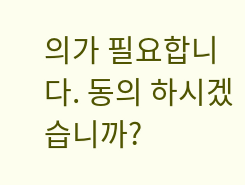의가 필요합니다. 동의 하시겠습니까?